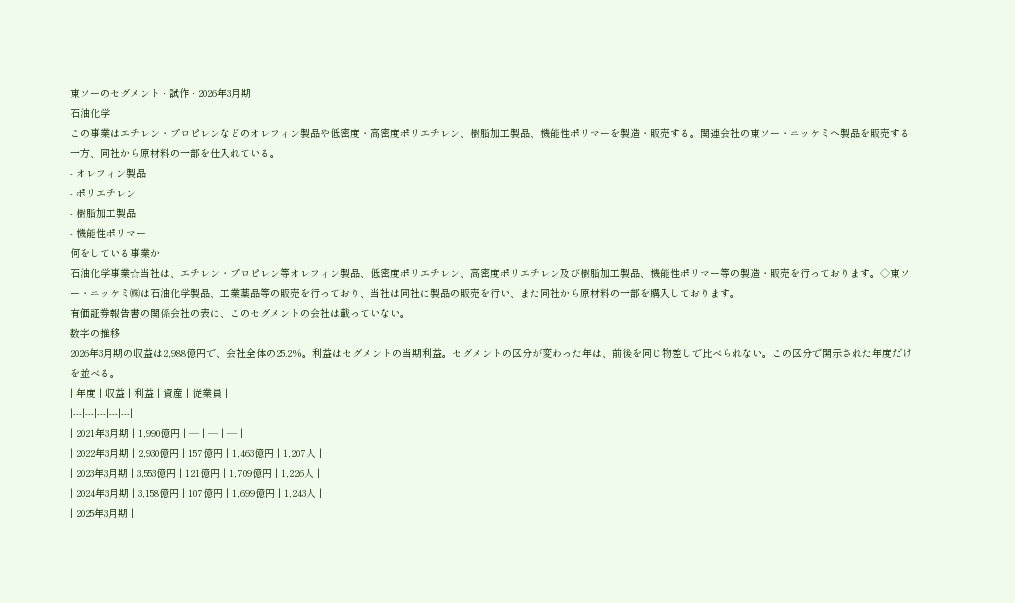東ソーのセグメント · 試作 · 2026年3月期
石油化学
この事業はエチレン・プロピレンなどのオレフィン製品や低密度・高密度ポリエチレン、樹脂加工製品、機能性ポリマーを製造・販売する。関連会社の東ソー・ニッケミへ製品を販売する一方、同社から原材料の一部を仕入れている。
- オレフィン製品
- ポリエチレン
- 樹脂加工製品
- 機能性ポリマー
何をしている事業か
石油化学事業☆当社は、エチレン・プロピレン等オレフィン製品、低密度ポリエチレン、高密度ポリエチレン及び樹脂加工製品、機能性ポリマー等の製造・販売を行っております。◇東ソー・ニッケミ㈱は石油化学製品、工業薬品等の販売を行っており、当社は同社に製品の販売を行い、また同社から原材料の一部を購入しております。
有価証券報告書の関係会社の表に、このセグメントの会社は載っていない。
数字の推移
2026年3月期の収益は2,988億円で、会社全体の25.2%。利益はセグメントの当期利益。セグメントの区分が変わった年は、前後を同じ物差しで比べられない。この区分で開示された年度だけを並べる。
| 年度 | 収益 | 利益 | 資産 | 従業員 |
|---|---|---|---|---|
| 2021年3月期 | 1,990億円 | — | — | — |
| 2022年3月期 | 2,930億円 | 157億円 | 1,463億円 | 1,207人 |
| 2023年3月期 | 3,553億円 | 121億円 | 1,709億円 | 1,226人 |
| 2024年3月期 | 3,158億円 | 107億円 | 1,699億円 | 1,243人 |
| 2025年3月期 |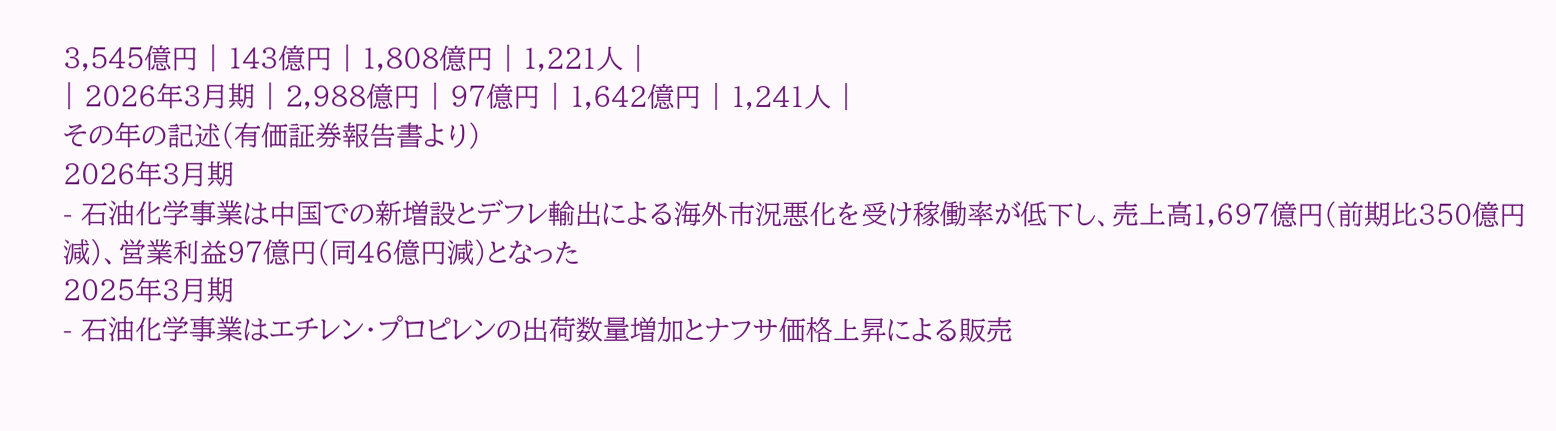3,545億円 | 143億円 | 1,808億円 | 1,221人 |
| 2026年3月期 | 2,988億円 | 97億円 | 1,642億円 | 1,241人 |
その年の記述(有価証券報告書より)
2026年3月期
- 石油化学事業は中国での新増設とデフレ輸出による海外市況悪化を受け稼働率が低下し、売上高1,697億円(前期比350億円減)、営業利益97億円(同46億円減)となった
2025年3月期
- 石油化学事業はエチレン・プロピレンの出荷数量増加とナフサ価格上昇による販売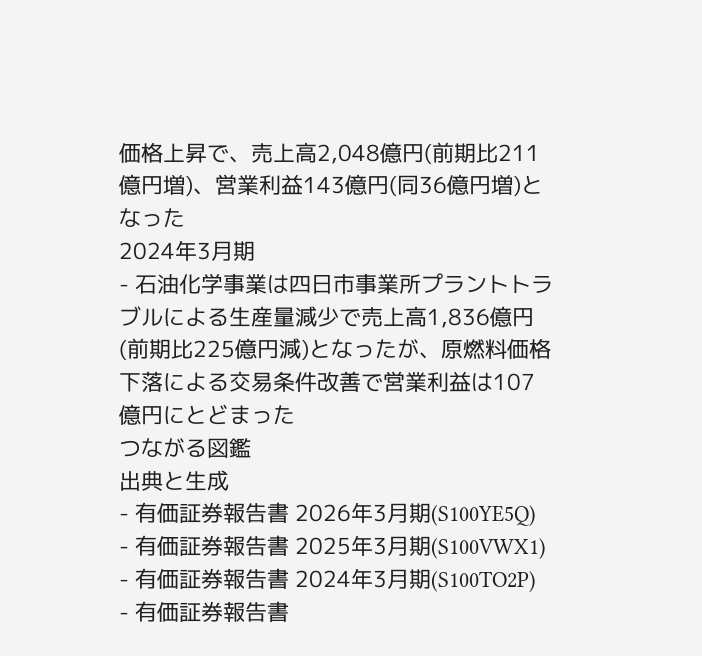価格上昇で、売上高2,048億円(前期比211億円増)、営業利益143億円(同36億円増)となった
2024年3月期
- 石油化学事業は四日市事業所プラントトラブルによる生産量減少で売上高1,836億円(前期比225億円減)となったが、原燃料価格下落による交易条件改善で営業利益は107億円にとどまった
つながる図鑑
出典と生成
- 有価証券報告書 2026年3月期(S100YE5Q)
- 有価証券報告書 2025年3月期(S100VWX1)
- 有価証券報告書 2024年3月期(S100TO2P)
- 有価証券報告書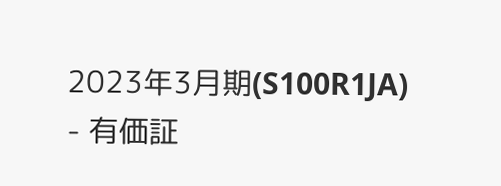2023年3月期(S100R1JA)
- 有価証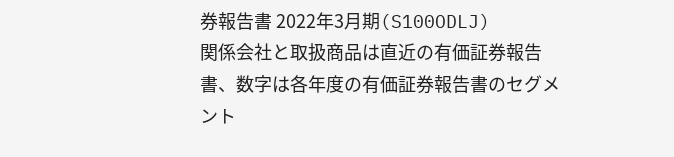券報告書 2022年3月期(S100ODLJ)
関係会社と取扱商品は直近の有価証券報告書、数字は各年度の有価証券報告書のセグメント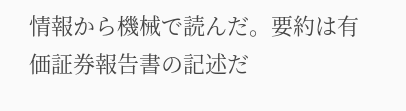情報から機械で読んだ。要約は有価証券報告書の記述だ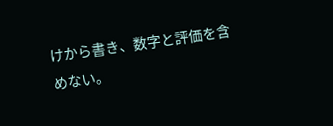けから書き、数字と評価を含めない。